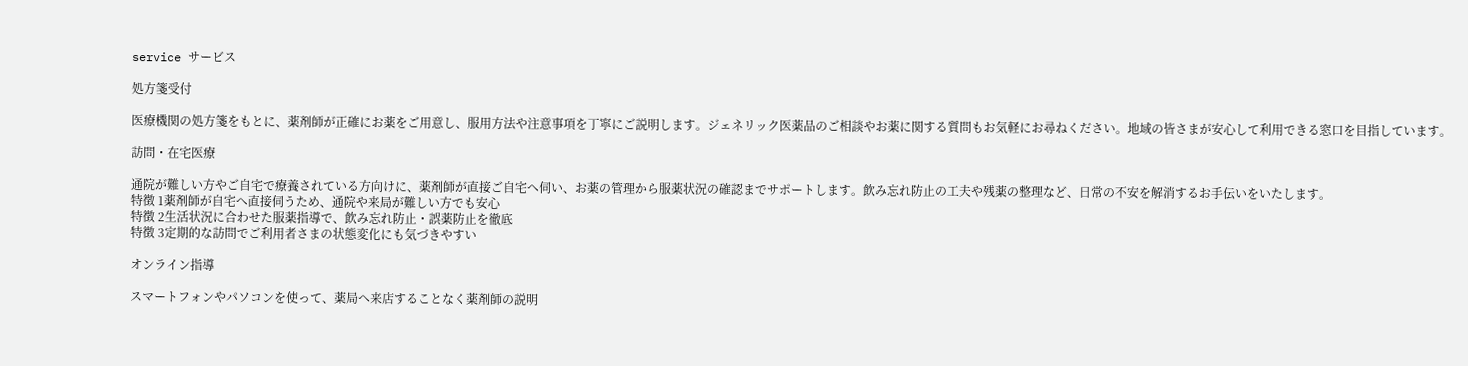service サービス

処方箋受付

医療機関の処方箋をもとに、薬剤師が正確にお薬をご用意し、服用方法や注意事項を丁寧にご説明します。ジェネリック医薬品のご相談やお薬に関する質問もお気軽にお尋ねください。地域の皆さまが安心して利用できる窓口を目指しています。

訪問・在宅医療

通院が難しい方やご自宅で療養されている方向けに、薬剤師が直接ご自宅へ伺い、お薬の管理から服薬状況の確認までサポートします。飲み忘れ防止の工夫や残薬の整理など、日常の不安を解消するお手伝いをいたします。
特徴 1薬剤師が自宅へ直接伺うため、通院や来局が難しい方でも安心
特徴 2生活状況に合わせた服薬指導で、飲み忘れ防止・誤薬防止を徹底
特徴 3定期的な訪問でご利用者さまの状態変化にも気づきやすい

オンライン指導

スマートフォンやパソコンを使って、薬局へ来店することなく薬剤師の説明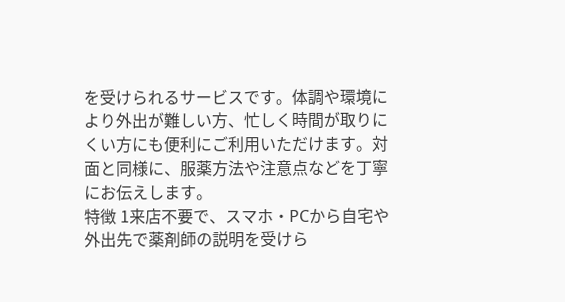を受けられるサービスです。体調や環境により外出が難しい方、忙しく時間が取りにくい方にも便利にご利用いただけます。対面と同様に、服薬方法や注意点などを丁寧にお伝えします。
特徴 1来店不要で、スマホ・PCから自宅や外出先で薬剤師の説明を受けら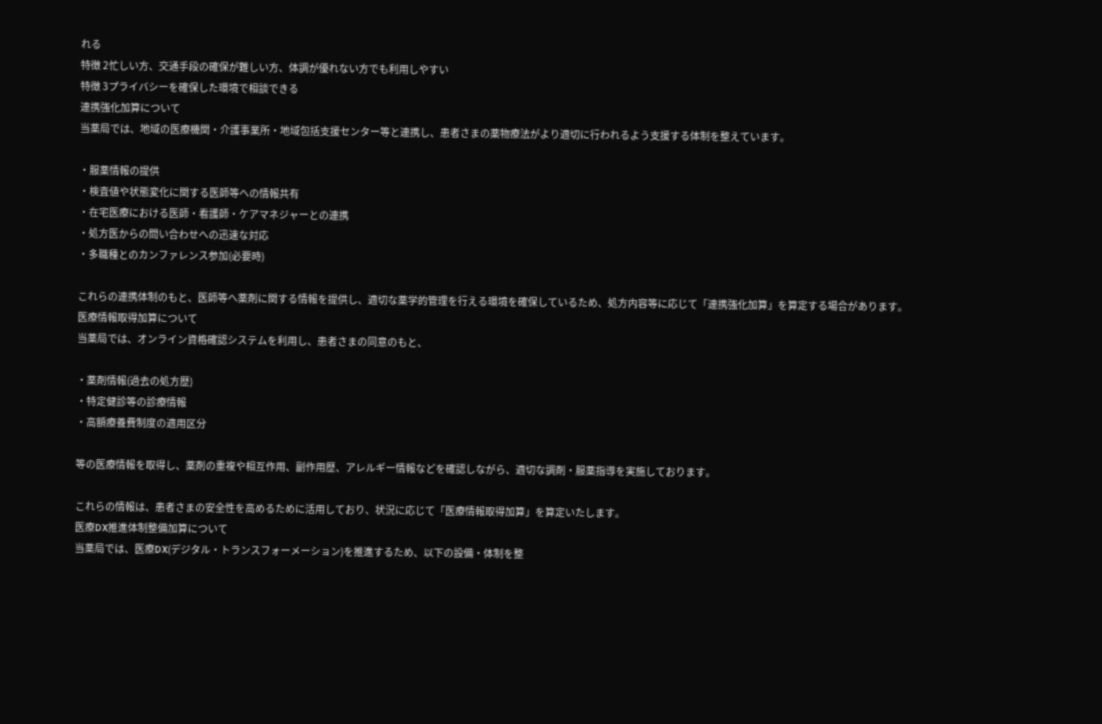れる
特徴 2忙しい方、交通手段の確保が難しい方、体調が優れない方でも利用しやすい
特徴 3プライバシーを確保した環境で相談できる
連携強化加算について
当薬局では、地域の医療機関・介護事業所・地域包括支援センター等と連携し、患者さまの薬物療法がより適切に行われるよう支援する体制を整えています。

・服薬情報の提供
・検査値や状態変化に関する医師等への情報共有
・在宅医療における医師・看護師・ケアマネジャーとの連携
・処方医からの問い合わせへの迅速な対応
・多職種とのカンファレンス参加(必要時)

これらの連携体制のもと、医師等へ薬剤に関する情報を提供し、適切な薬学的管理を行える環境を確保しているため、処方内容等に応じて「連携強化加算」を算定する場合があります。
医療情報取得加算について
当薬局では、オンライン資格確認システムを利用し、患者さまの同意のもと、

・薬剤情報(過去の処方歴)
・特定健診等の診療情報
・高額療養費制度の適用区分

等の医療情報を取得し、薬剤の重複や相互作用、副作用歴、アレルギー情報などを確認しながら、適切な調剤・服薬指導を実施しております。

これらの情報は、患者さまの安全性を高めるために活用しており、状況に応じて「医療情報取得加算」を算定いたします。
医療DX推進体制整備加算について
当薬局では、医療DX(デジタル・トランスフォーメーション)を推進するため、以下の設備・体制を整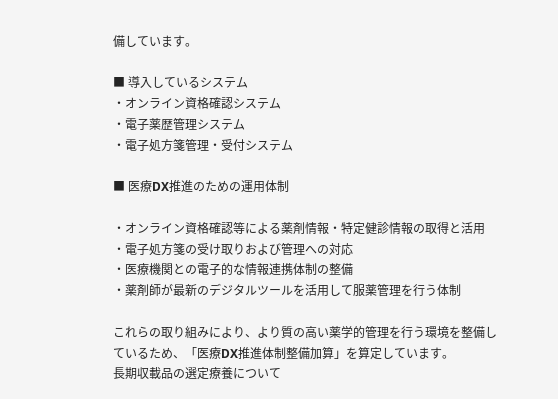備しています。

■ 導入しているシステム
・オンライン資格確認システム
・電子薬歴管理システム
・電子処方箋管理・受付システム

■ 医療DX推進のための運用体制

・オンライン資格確認等による薬剤情報・特定健診情報の取得と活用
・電子処方箋の受け取りおよび管理への対応
・医療機関との電子的な情報連携体制の整備
・薬剤師が最新のデジタルツールを活用して服薬管理を行う体制

これらの取り組みにより、より質の高い薬学的管理を行う環境を整備しているため、「医療DX推進体制整備加算」を算定しています。
長期収載品の選定療養について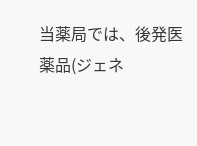当薬局では、後発医薬品(ジェネ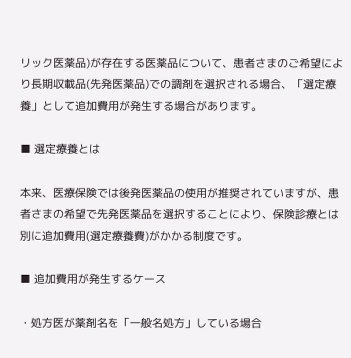リック医薬品)が存在する医薬品について、患者さまのご希望により長期収載品(先発医薬品)での調剤を選択される場合、「選定療養」として追加費用が発生する場合があります。

■ 選定療養とは

本来、医療保険では後発医薬品の使用が推奨されていますが、患者さまの希望で先発医薬品を選択することにより、保険診療とは別に追加費用(選定療養費)がかかる制度です。

■ 追加費用が発生するケース

・処方医が薬剤名を「一般名処方」している場合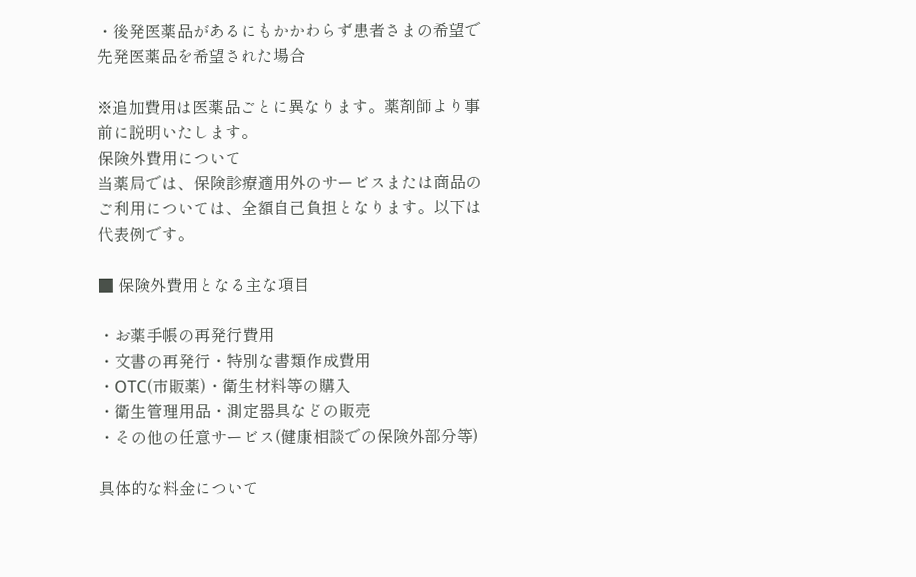・後発医薬品があるにもかかわらず患者さまの希望で先発医薬品を希望された場合

※追加費用は医薬品ごとに異なります。薬剤師より事前に説明いたします。
保険外費用について
当薬局では、保険診療適用外のサービスまたは商品のご利用については、全額自己負担となります。以下は代表例です。

■ 保険外費用となる主な項目

・お薬手帳の再発行費用
・文書の再発行・特別な書類作成費用
・OTC(市販薬)・衛生材料等の購入
・衛生管理用品・測定器具などの販売
・その他の任意サービス(健康相談での保険外部分等)

具体的な料金について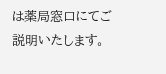は薬局窓口にてご説明いたします。